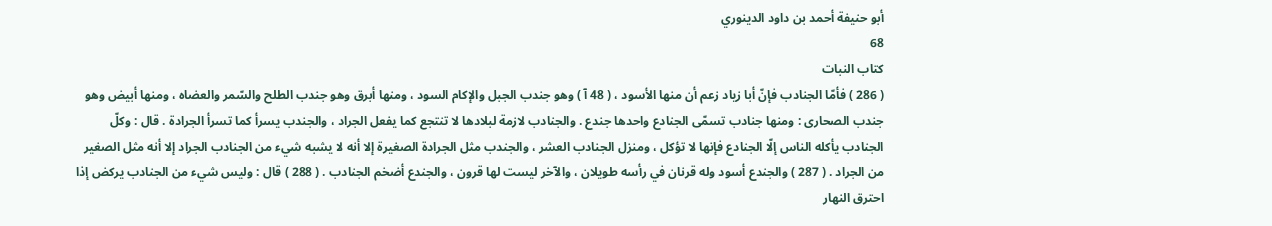أبو حنيفة أحمد بن داود الدينوري
68
كتاب النبات
( 286 ) فأمّا الجنادب فإنّ أبا زياد زعم أن منها الأسود ، ( 48 آ ) وهو جندب الجبل والإكام السود ، ومنها أبرق وهو جندب الطلح والسّمر والعضاه ، ومنها أبيض وهو جندب الصحارى : ومنها جنادب تسمّى الجنادع واحدها جندع . والجنادب لازمة لبلادها لا تنتجع كما يفعل الجراد ، والجندب يسرأ كما تسرأ الجرادة . قال : وكلّ الجنادب يأكله الناس إلّا الجنادع فإنها لا تؤكل ، ومنزل الجنادب العشر ، والجندب مثل الجرادة الصغيرة إلا أنه لا يشبه شيء من الجنادب الجراد إلا أنه مثل الصغير من الجراد . ( 287 ) والجندع أسود وله قرنان في رأسه طويلان ، والآخر ليست لها قرون ، والجندع أضخم الجنادب . ( 288 ) قال : وليس شيء من الجنادب يركض إذا احترق النهار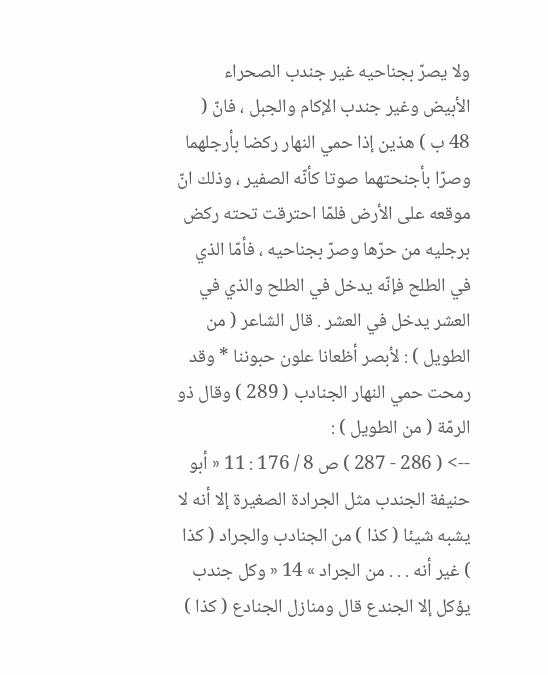ولا يصرّ بجناحيه غير جندب الصحراء الأبيض وغير جندب الإكام والجبل ، فانّ ( 48 ب ) هذين إذا حمي النهار ركضا بأرجلهما وصرّا بأجنحتهما صوتا كأنّه الصفير ، وذلك انّ موقعه على الأرض فلمّا احترقت تحته ركض برجليه من حرّها وصرّ بجناحيه ، فأمّا الذي في الطلح فإنّه يدخل في الطلح والذي في العشر يدخل في العشر . قال الشاعر ( من الطويل ) : لأبصر أظعانا علون حبوننا * وقد رمحت حمي النهار الجنادب ( 289 ) وقال ذو الرمّة ( من الطويل ) :
--> ( 286 - 287 ) ص 8 / 176 : 11 « أبو حنيفة الجندب مثل الجرادة الصغيرة إلا أنه لا يشبه شيئا ( كذا ) من الجنادب والجراد ( كذا ) غير أنه . . . من الجراد » 14 « وكل جندب يؤكل إلا الجندع قال ومنازل الجنادع ( كذا )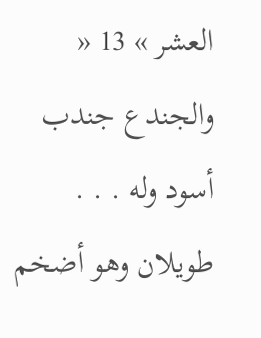العشر » 13 « والجندع جندب أسود وله . . . طويلان وهو أضخم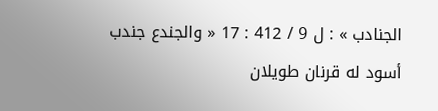الجنادب » : ل 9 / 412 : 17 « والجندع جندب أسود له قرنان طويلان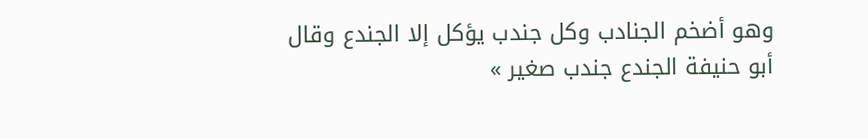وهو أضخم الجنادب وكل جندب يؤكل إلا الجندع وقال أبو حنيفة الجندع جندب صغير »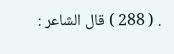. ( 288 ) قال الشاعر :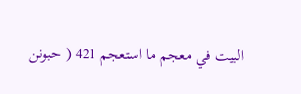البيت في معجم ما استعجم 421 ( حبونن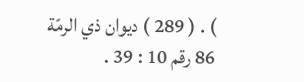) . ( 289 ) ديوان ذي الرمّة 86 رقم 10 : 39 .